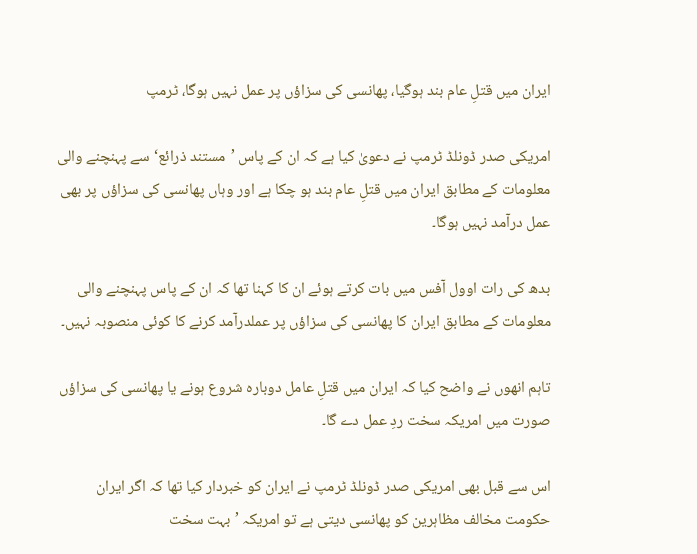ایران میں قتلِ عام بند ہوگیا، پھانسی کی سزاؤں پر عمل نہیں ہوگا، ٹرمپ

امریکی صدر ڈونلڈ ٹرمپ نے دعویٰ کیا ہے کہ ان کے پاس ’مستند ذرائع‘ سے پہنچنے والی معلومات کے مطابق ایران میں قتلِ عام بند ہو چکا ہے اور وہاں پھانسی کی سزاؤں پر بھی عمل درآمد نہیں ہوگا۔

بدھ کی رات اوول آفس میں بات کرتے ہوئے ان کا کہنا تھا کہ ان کے پاس پہنچنے والی معلومات کے مطابق ایران کا پھانسی کی سزاؤں پر عملدرآمد کرنے کا کوئی منصوبہ نہیں۔

تاہم انھوں نے واضح کیا کہ ایران میں قتلِ عامل دوبارہ شروع ہونے یا پھانسی کی سزاؤں صورت میں امریکہ سخت ردِ عمل دے گا۔

اس سے قبل بھی امریکی صدر ڈونلڈ ٹرمپ نے ایران کو خبردار کیا تھا کہ اگر ایران حکومت مخالف مظاہرین کو پھانسی دیتی ہے تو امریکہ ’بہت سخت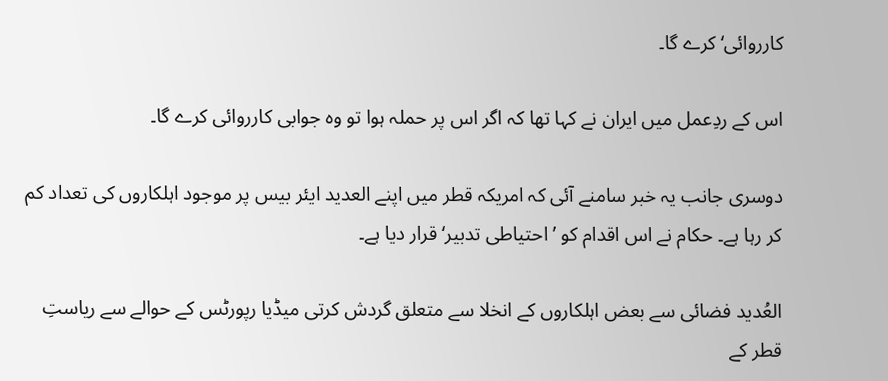کارروائی‘ کرے گا۔

اس کے ردِعمل میں ایران نے کہا تھا کہ اگر اس پر حملہ ہوا تو وہ جوابی کارروائی کرے گا۔

دوسری جانب یہ خبر سامنے آئی کہ امریکہ قطر میں اپنے العدید ایئر بیس پر موجود اہلکاروں کی تعداد کم کر رہا ہے۔ حکام نے اس اقدام کو ’احتیاطی تدبیر‘ قرار دیا ہے۔

العُدید فضائی سے بعض اہلکاروں کے انخلا سے متعلق گردش کرتی میڈیا رپورٹس کے حوالے سے ریاستِ قطر کے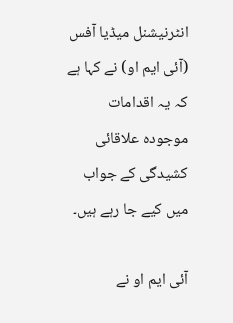انٹرنیشنل میڈیا آفس (آئی ایم او) نے کہا ہے کہ یہ اقدامات موجودہ علاقائی کشیدگی کے جواب میں کیے جا رہے ہیں۔

آئی ایم او نے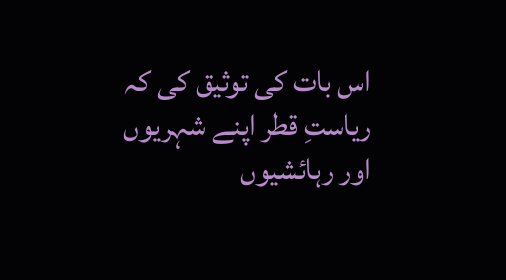اس بات کی توثیق کی کہ ریاستِ قطر اپنے شہریوں اور رہائشیوں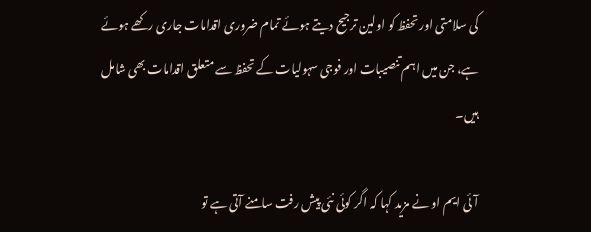کی سلامتی اور تحفظ کو اولین ترجیح دیتے ہوئے تمام ضروری اقدامات جاری رکھے ہوئے ہے، جن میں اہم تنصیبات اور فوجی سہولیات کے تحفظ سے متعلق اقدامات بھی شامل ہیں۔

آئی ایم او نے مزید کہا کہ اگر کوئی نئی پیش رفت سامنے آتی ہے تو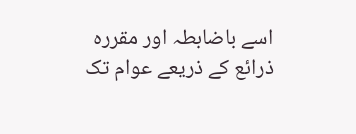اسے باضابطہ اور مقررہ ذرائع کے ذریعے عوام تک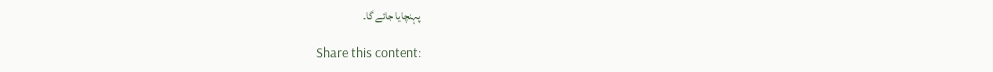پہنچایا جائے گا۔

Share this content: